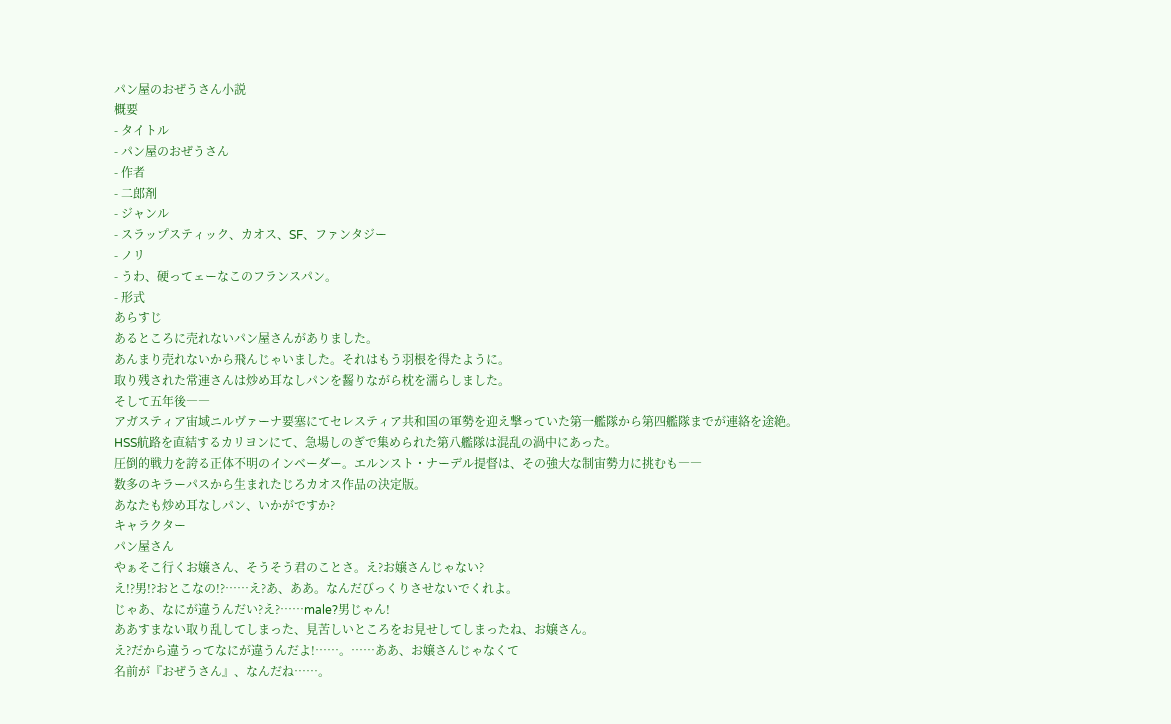パン屋のおぜうさん小説
概要
- タイトル
- パン屋のおぜうさん
- 作者
- 二郎剤
- ジャンル
- スラップスティック、カオス、SF、ファンタジー
- ノリ
- うわ、硬ってェーなこのフランスパン。
- 形式
あらすじ
あるところに売れないパン屋さんがありました。
あんまり売れないから飛んじゃいました。それはもう羽根を得たように。
取り残された常連さんは炒め耳なしパンを齧りながら枕を濡らしました。
そして五年後――
アガスティア宙域ニルヴァーナ要塞にてセレスティア共和国の軍勢を迎え撃っていた第一艦隊から第四艦隊までが連絡を途絶。HSS航路を直結するカリヨンにて、急場しのぎで集められた第八艦隊は混乱の渦中にあった。
圧倒的戦力を誇る正体不明のインベーダー。エルンスト・ナーデル提督は、その強大な制宙勢力に挑むも――
数多のキラーパスから生まれたじろカオス作品の決定版。
あなたも炒め耳なしパン、いかがですか?
キャラクター
パン屋さん
やぁそこ行くお嬢さん、そうそう君のことさ。え?お嬢さんじゃない?
え!?男!?おとこなの!?……え?あ、ああ。なんだびっくりさせないでくれよ。
じゃあ、なにが違うんだい?え?……male?男じゃん!
ああすまない取り乱してしまった、見苦しいところをお見せしてしまったね、お嬢さん。
え?だから違うってなにが違うんだよ!……。……ああ、お嬢さんじゃなくて
名前が『おぜうさん』、なんだね……。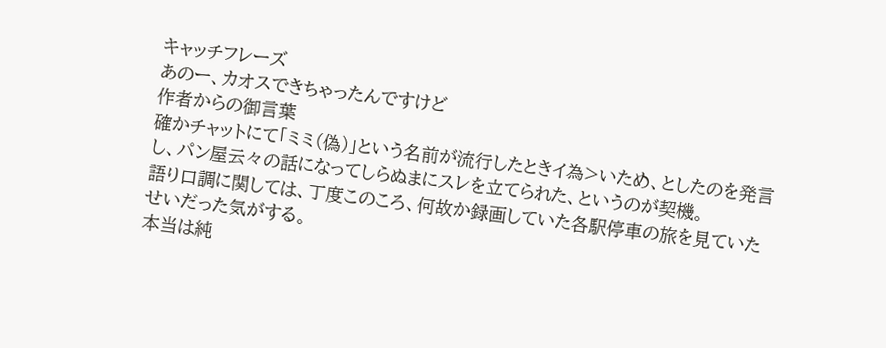キャッチフレーズ
あのー、カオスできちゃったんですけど
作者からの御言葉
確かチャットにて「ミミ(偽)」という名前が流行したときイ為>いため、としたのを発言し、パン屋云々の話になってしらぬまにスレを立てられた、というのが契機。
語り口調に関しては、丁度このころ、何故か録画していた各駅停車の旅を見ていたせいだった気がする。
本当は純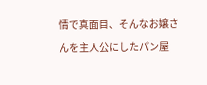情で真面目、そんなお嬢さんを主人公にしたパン屋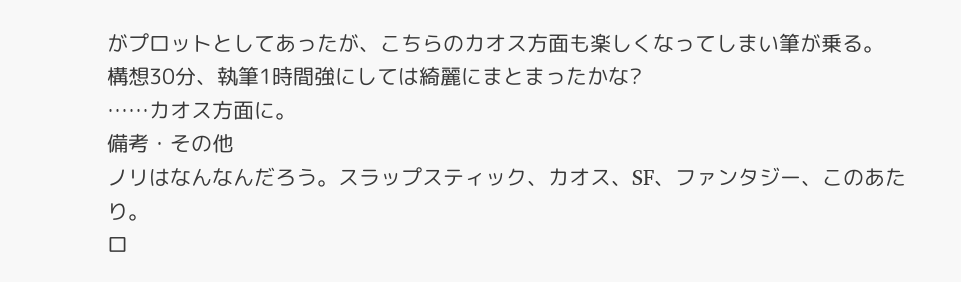がプロットとしてあったが、こちらのカオス方面も楽しくなってしまい筆が乗る。
構想30分、執筆1時間強にしては綺麗にまとまったかな?
……カオス方面に。
備考・その他
ノリはなんなんだろう。スラップスティック、カオス、SF、ファンタジー、このあたり。
ロ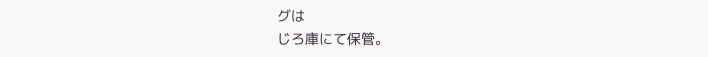グは
じろ庫にて保管。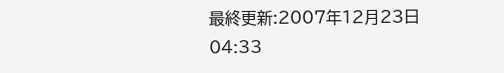最終更新:2007年12月23日 04:33